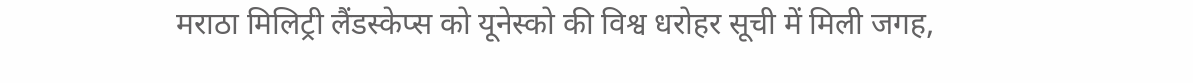मराठा मिलिट्री लैंडस्केप्स को यूनेस्को की विश्व धरोहर सूची में मिली जगह,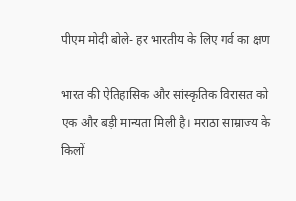पीएम मोदी बोले- हर भारतीय के लिए गर्व का क्षण

भारत की ऐतिहासिक और सांस्कृतिक विरासत को एक और बड़ी मान्यता मिली है। मराठा साम्राज्य के किलों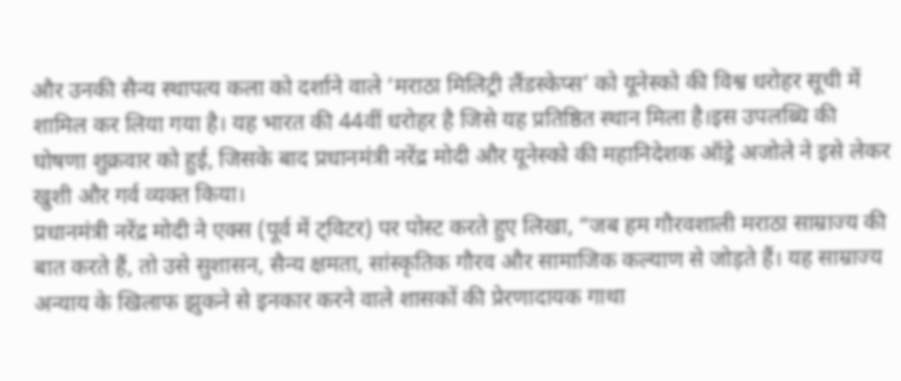और उनकी सैन्य स्थापत्य कला को दर्शाने वाले ‘मराठा मिलिट्री लैंडस्केप्स’ को यूनेस्को की विश्व धरोहर सूची में शामिल कर लिया गया है। यह भारत की 44वीं धरोहर है जिसे यह प्रतिष्ठित स्थान मिला है।इस उपलब्धि की घोषणा शुक्रवार को हुई, जिसके बाद प्रधानमंत्री नरेंद्र मोदी और यूनेस्को की महानिदेशक ऑड्रे अजोले ने इसे लेकर खुशी और गर्व व्यक्त किया।
प्रधानमंत्री नरेंद्र मोदी ने एक्स (पूर्व में ट्विटर) पर पोस्ट करते हुए लिखा, “जब हम गौरवशाली मराठा साम्राज्य की बात करते हैं, तो उसे सुशासन, सैन्य क्षमता, सांस्कृतिक गौरव और सामाजिक कल्याण से जोड़ते हैं। यह साम्राज्य अन्याय के खिलाफ झुकने से इनकार करने वाले शासकों की प्रेरणादायक गाथा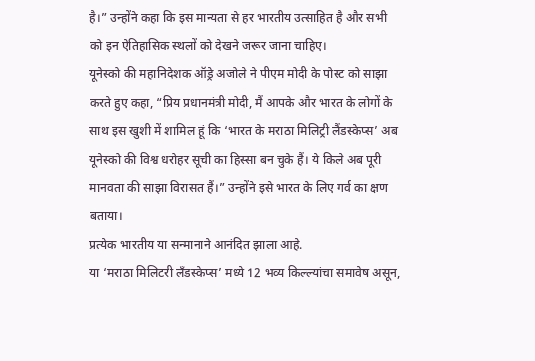है।” उन्होंने कहा कि इस मान्यता से हर भारतीय उत्साहित है और सभी को इन ऐतिहासिक स्थलों को देखने जरूर जाना चाहिए।
यूनेस्को की महानिदेशक ऑड्रे अजोले ने पीएम मोदी के पोस्ट को साझा करते हुए कहा, “प्रिय प्रधानमंत्री मोदी, मैं आपके और भारत के लोगों के साथ इस खुशी में शामिल हूं कि ‘भारत के मराठा मिलिट्री लैंडस्केप्स’ अब यूनेस्को की विश्व धरोहर सूची का हिस्सा बन चुके हैं। ये किले अब पूरी मानवता की साझा विरासत हैं।” उन्होंने इसे भारत के लिए गर्व का क्षण बताया।
प्रत्येक भारतीय या सन्मानाने आनंदित झाला आहे.
या ‘मराठा मिलिटरी लँडस्केप्स’ मध्ये 12 भव्य किल्ल्यांचा समावेष असून,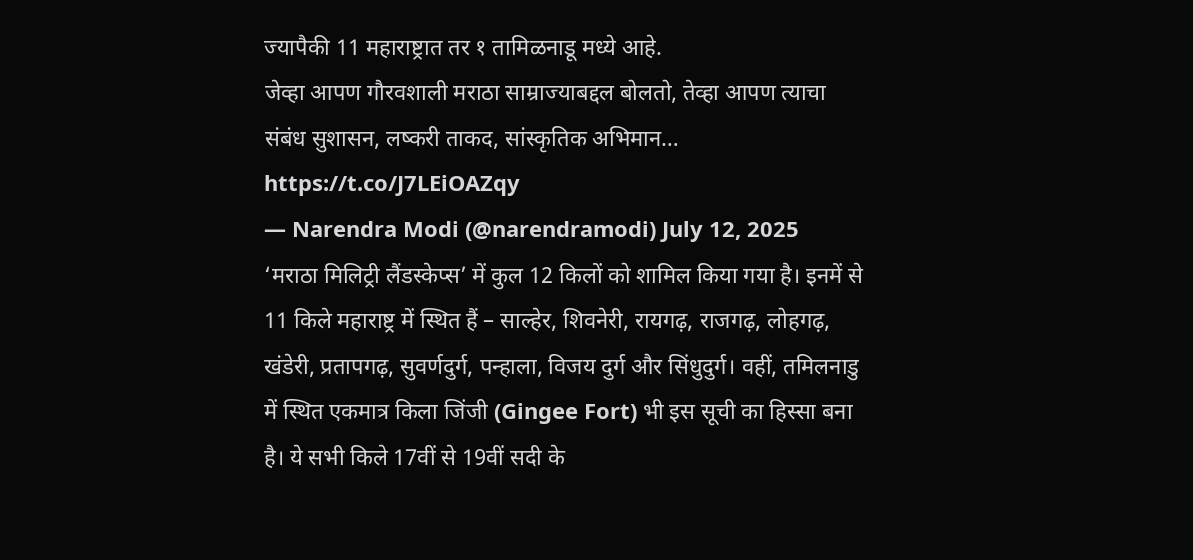ज्यापैकी 11 महाराष्ट्रात तर १ तामिळनाडू मध्ये आहे.
जेव्हा आपण गौरवशाली मराठा साम्राज्याबद्दल बोलतो, तेव्हा आपण त्याचा संबंध सुशासन, लष्करी ताकद, सांस्कृतिक अभिमान… https://t.co/J7LEiOAZqy
— Narendra Modi (@narendramodi) July 12, 2025
‘मराठा मिलिट्री लैंडस्केप्स’ में कुल 12 किलों को शामिल किया गया है। इनमें से 11 किले महाराष्ट्र में स्थित हैं – साल्हेर, शिवनेरी, रायगढ़, राजगढ़, लोहगढ़, खंडेरी, प्रतापगढ़, सुवर्णदुर्ग, पन्हाला, विजय दुर्ग और सिंधुदुर्ग। वहीं, तमिलनाडु में स्थित एकमात्र किला जिंजी (Gingee Fort) भी इस सूची का हिस्सा बना है। ये सभी किले 17वीं से 19वीं सदी के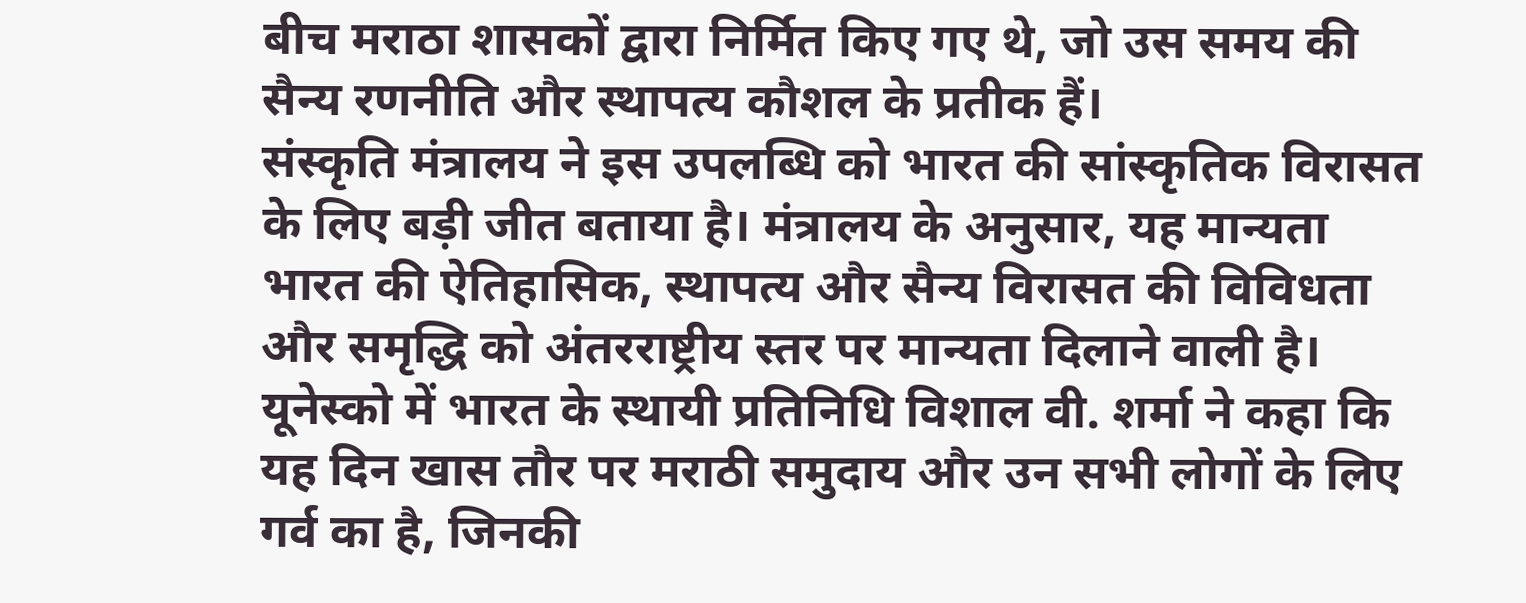बीच मराठा शासकों द्वारा निर्मित किए गए थे, जो उस समय की सैन्य रणनीति और स्थापत्य कौशल के प्रतीक हैं।
संस्कृति मंत्रालय ने इस उपलब्धि को भारत की सांस्कृतिक विरासत के लिए बड़ी जीत बताया है। मंत्रालय के अनुसार, यह मान्यता भारत की ऐतिहासिक, स्थापत्य और सैन्य विरासत की विविधता और समृद्धि को अंतरराष्ट्रीय स्तर पर मान्यता दिलाने वाली है।
यूनेस्को में भारत के स्थायी प्रतिनिधि विशाल वी. शर्मा ने कहा कि यह दिन खास तौर पर मराठी समुदाय और उन सभी लोगों के लिए गर्व का है, जिनकी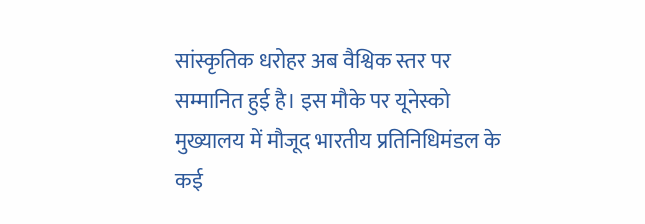सांस्कृतिक धरोहर अब वैश्विक स्तर पर सम्मानित हुई है। इस मौके पर यूनेस्को मुख्यालय में मौजूद भारतीय प्रतिनिधिमंडल के कई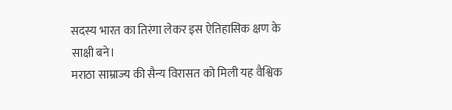सदस्य भारत का तिरंगा लेकर इस ऐतिहासिक क्षण के साक्षी बने।
मराठा साम्राज्य की सैन्य विरासत को मिली यह वैश्विक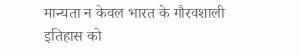मान्यता न केवल भारत के गौरवशाली इतिहास को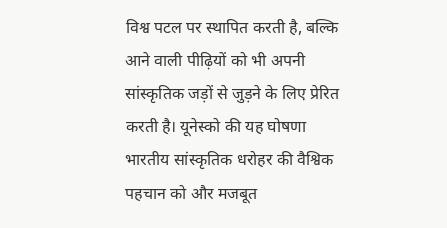विश्व पटल पर स्थापित करती है, बल्कि आने वाली पीढ़ियों को भी अपनी सांस्कृतिक जड़ों से जुड़ने के लिए प्रेरित करती है। यूनेस्को की यह घोषणा भारतीय सांस्कृतिक धरोहर की वैश्विक पहचान को और मजबूत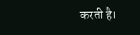करती है।